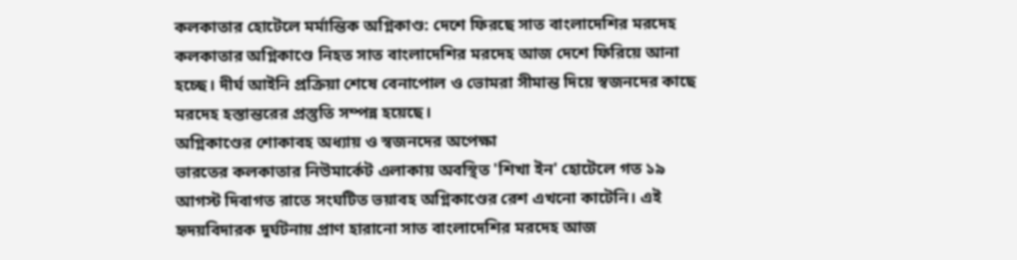কলকাতার হোটেলে মর্মান্তিক অগ্নিকাণ্ড: দেশে ফিরছে সাত বাংলাদেশির মরদেহ
কলকাতার অগ্নিকাণ্ডে নিহত সাত বাংলাদেশির মরদেহ আজ দেশে ফিরিয়ে আনা হচ্ছে। দীর্ঘ আইনি প্রক্রিয়া শেষে বেনাপোল ও ভোমরা সীমান্ত দিয়ে স্বজনদের কাছে মরদেহ হস্তান্তরের প্রস্তুতি সম্পন্ন হয়েছে।
অগ্নিকাণ্ডের শোকাবহ অধ্যায় ও স্বজনদের অপেক্ষা
ভারতের কলকাতার নিউমার্কেট এলাকায় অবস্থিত 'শিখা ইন' হোটেলে গত ১৯ আগস্ট দিবাগত রাতে সংঘটিত ভয়াবহ অগ্নিকাণ্ডের রেশ এখনো কাটেনি। এই হৃদয়বিদারক দুর্ঘটনায় প্রাণ হারানো সাত বাংলাদেশির মরদেহ আজ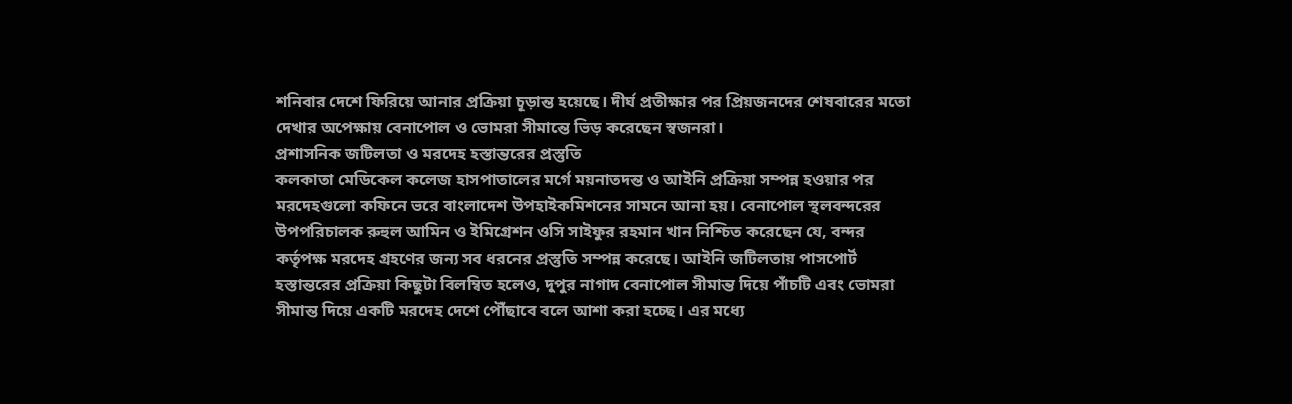শনিবার দেশে ফিরিয়ে আনার প্রক্রিয়া চূড়ান্ত হয়েছে। দীর্ঘ প্রতীক্ষার পর প্রিয়জনদের শেষবারের মতো দেখার অপেক্ষায় বেনাপোল ও ভোমরা সীমান্তে ভিড় করেছেন স্বজনরা।
প্রশাসনিক জটিলতা ও মরদেহ হস্তান্তরের প্রস্তুতি
কলকাতা মেডিকেল কলেজ হাসপাতালের মর্গে ময়নাতদন্ত ও আইনি প্রক্রিয়া সম্পন্ন হওয়ার পর মরদেহগুলো কফিনে ভরে বাংলাদেশ উপহাইকমিশনের সামনে আনা হয়। বেনাপোল স্থলবন্দরের উপপরিচালক রুহুল আমিন ও ইমিগ্রেশন ওসি সাইফুর রহমান খান নিশ্চিত করেছেন যে, বন্দর কর্তৃপক্ষ মরদেহ গ্রহণের জন্য সব ধরনের প্রস্তুতি সম্পন্ন করেছে। আইনি জটিলতায় পাসপোর্ট হস্তান্তরের প্রক্রিয়া কিছুটা বিলম্বিত হলেও, দুপুর নাগাদ বেনাপোল সীমান্ত দিয়ে পাঁচটি এবং ভোমরা সীমান্ত দিয়ে একটি মরদেহ দেশে পৌঁছাবে বলে আশা করা হচ্ছে। এর মধ্যে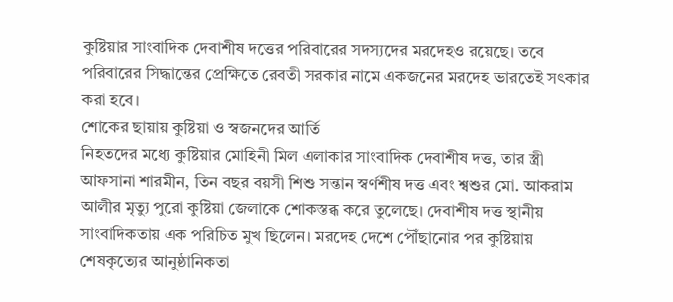কুষ্টিয়ার সাংবাদিক দেবাশীষ দত্তের পরিবারের সদস্যদের মরদেহও রয়েছে। তবে পরিবারের সিদ্ধান্তের প্রেক্ষিতে রেবতী সরকার নামে একজনের মরদেহ ভারতেই সৎকার করা হবে।
শোকের ছায়ায় কুষ্টিয়া ও স্বজনদের আর্তি
নিহতদের মধ্যে কুষ্টিয়ার মোহিনী মিল এলাকার সাংবাদিক দেবাশীষ দত্ত, তার স্ত্রী আফসানা শারমীন, তিন বছর বয়সী শিশু সন্তান স্বর্ণশীষ দত্ত এবং শ্বশুর মো. আকরাম আলীর মৃত্যু পুরো কুষ্টিয়া জেলাকে শোকস্তব্ধ করে তুলেছে। দেবাশীষ দত্ত স্থানীয় সাংবাদিকতায় এক পরিচিত মুখ ছিলেন। মরদেহ দেশে পৌঁছানোর পর কুষ্টিয়ায় শেষকৃত্যের আনুষ্ঠানিকতা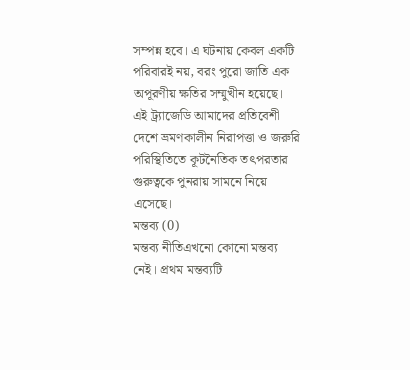সম্পন্ন হবে। এ ঘটনায় কেবল একটি পরিবারই নয়, বরং পুরো জাতি এক অপূরণীয় ক্ষতির সম্মুখীন হয়েছে। এই ট্র্যাজেডি আমাদের প্রতিবেশী দেশে ভ্রমণকালীন নিরাপত্তা ও জরুরি পরিস্থিতিতে কূটনৈতিক তৎপরতার গুরুত্বকে পুনরায় সামনে নিয়ে এসেছে।
মন্তব্য (0)
মন্তব্য নীতিএখনো কোনো মন্তব্য নেই। প্রথম মন্তব্যটি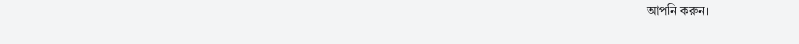আপনি করুন।